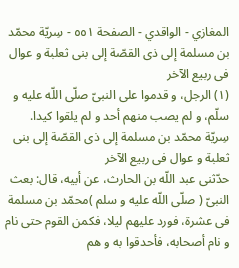المغازي - الواقدي - الصفحة ٥٥١ - سِريّة محمّد بن مسلمة إلى ذى القصّة إلى بنى ثعلبة و عوال فى ربيع الآخر
(١) الرجل، و قدموا على النبىّ صلّى اللّه عليه و سلّم، و لم يصب منهم أحد و لم يلقوا كيدا.
سِريّة محمّد بن مسلمة إلى ذى القصّة إلى بنى ثعلبة و عوال فى ربيع الآخر
حدّثنى عبد اللّه بن الحارث، عن أبيه، قال: بعث النبىّ ( صلّى اللّه عليه و سلم )محمّد بن مسلمة فى عشرة، فورد عليهم ليلا، فكمن القوم حتى نام و نام أصحابه، فأحدقوا به و هم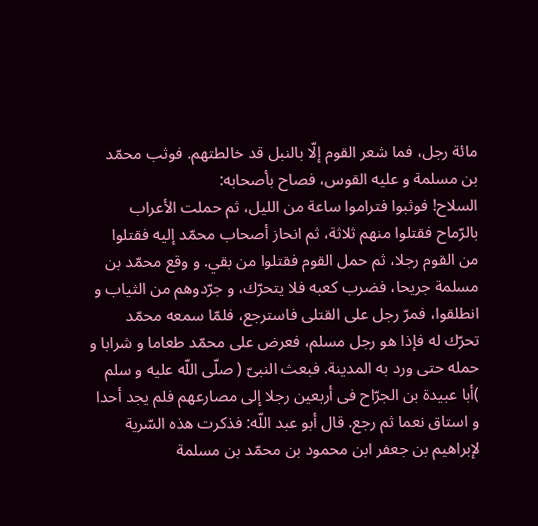مائة رجل، فما شعر القوم إلّا بالنبل قد خالطتهم. فوثب محمّد بن مسلمة و عليه القوس، فصاح بأصحابه:
السلاح! فوثبوا فتراموا ساعة من الليل، ثم حملت الأعراب بالرّماح فقتلوا منهم ثلاثة، ثم انحاز أصحاب محمّد إليه فقتلوا من القوم رجلا، ثم حمل القوم فقتلوا من بقي. و وقع محمّد بن مسلمة جريحا، فضرب كعبه فلا يتحرّك، و جرّدوهم من الثياب و انطلقوا، فمرّ رجل على القتلى فاسترجع، فلمّا سمعه محمّد تحرّك له فإذا هو رجل مسلم، فعرض على محمّد طعاما و شرابا و حمله حتى ورد به المدينة. فبعث النبىّ ( صلّى اللّه عليه و سلم )أبا عبيدة بن الجرّاح فى أربعين رجلا إلى مصارعهم فلم يجد أحدا و استاق نعما ثم رجع. قال أبو عبد اللّه: فذكرت هذه السّرية لإبراهيم بن جعفر ابن محمود بن محمّد بن مسلمة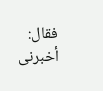فقال: أخبرنى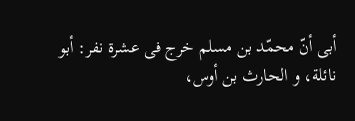أبى أنّ محمّد بن مسلم خرج فى عشرة نفر: أبو نائلة، و الحارث بن أوس،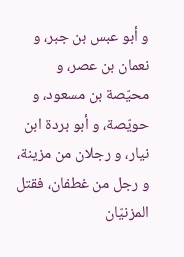و أبو عبس بن جبر، و نعمان بن عصر، و محيّصة بن مسعود، و حويّصة، و أبو بردة ابن نيار، و رجلان من مزينة، و رجل من غطفان، فقتل المزنيّان